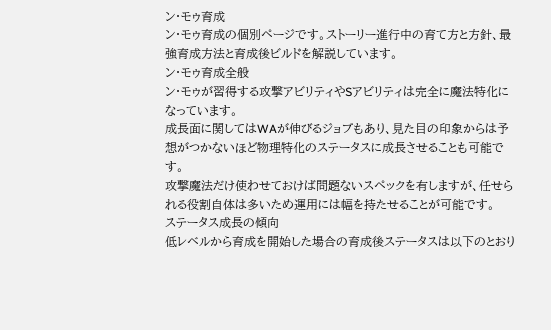ン・モゥ育成
ン・モゥ育成の個別ページです。ストーリー進行中の育て方と方針、最強育成方法と育成後ビルドを解説しています。
ン・モゥ育成全般
ン・モゥが習得する攻撃アビリティやSアビリティは完全に魔法特化になっています。
成長面に関してはWAが伸びるジョブもあり、見た目の印象からは予想がつかないほど物理特化のステータスに成長させることも可能です。
攻撃魔法だけ使わせておけば問題ないスペックを有しますが、任せられる役割自体は多いため運用には幅を持たせることが可能です。
ステータス成長の傾向
低レベルから育成を開始した場合の育成後ステータスは以下のとおり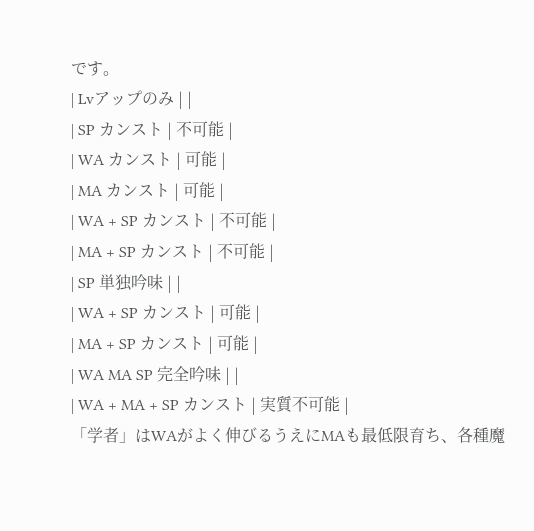です。
| Lvアップのみ | |
| SP カンスト | 不可能 |
| WA カンスト | 可能 |
| MA カンスト | 可能 |
| WA + SP カンスト | 不可能 |
| MA + SP カンスト | 不可能 |
| SP 単独吟味 | |
| WA + SP カンスト | 可能 |
| MA + SP カンスト | 可能 |
| WA MA SP 完全吟味 | |
| WA + MA + SP カンスト | 実質不可能 |
「学者」はWAがよく伸びるうえにMAも最低限育ち、各種魔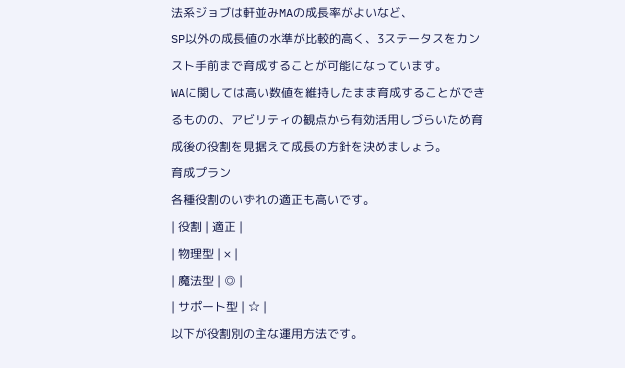法系ジョブは軒並みMAの成長率がよいなど、
SP以外の成長値の水準が比較的高く、3ステータスをカンスト手前まで育成することが可能になっています。
WAに関しては高い数値を維持したまま育成することができるものの、アビリティの観点から有効活用しづらいため育成後の役割を見据えて成長の方針を決めましょう。
育成プラン
各種役割のいずれの適正も高いです。
| 役割 | 適正 |
| 物理型 | × |
| 魔法型 | ◎ |
| サポート型 | ☆ |
以下が役割別の主な運用方法です。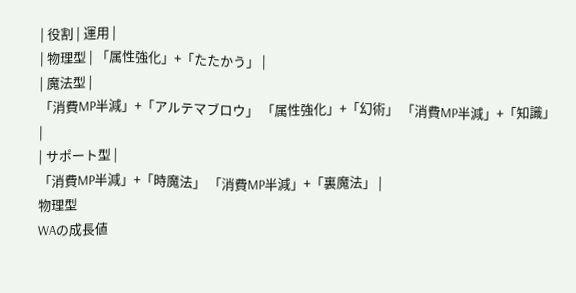| 役割 | 運用 |
| 物理型 | 「属性強化」+「たたかう」 |
| 魔法型 |
「消費MP半減」+「アルテマブロウ」 「属性強化」+「幻術」 「消費MP半減」+「知識」 |
| サポート型 |
「消費MP半減」+「時魔法」 「消費MP半減」+「裏魔法」 |
物理型
WAの成長値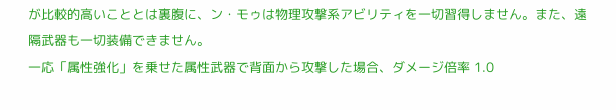が比較的高いこととは裏腹に、ン・モゥは物理攻撃系アビリティを一切習得しません。また、遠隔武器も一切装備できません。
一応「属性強化」を乗せた属性武器で背面から攻撃した場合、ダメージ倍率 1.0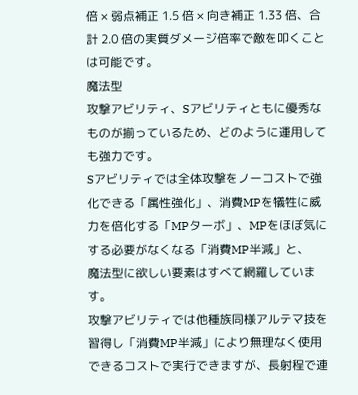倍 × 弱点補正 1.5 倍 × 向き補正 1.33 倍、合計 2.0 倍の実質ダメージ倍率で敵を叩くことは可能です。
魔法型
攻撃アビリティ、Sアビリティともに優秀なものが揃っているため、どのように運用しても強力です。
Sアビリティでは全体攻撃をノーコストで強化できる「属性強化」、消費MPを犠牲に威力を倍化する「MPターボ」、MPをほぼ気にする必要がなくなる「消費MP半減」と、
魔法型に欲しい要素はすべて網羅しています。
攻撃アビリティでは他種族同様アルテマ技を習得し「消費MP半減」により無理なく使用できるコストで実行できますが、長射程で連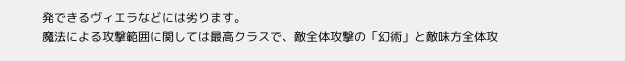発できるヴィエラなどには劣ります。
魔法による攻撃範囲に関しては最高クラスで、敵全体攻撃の「幻術」と敵味方全体攻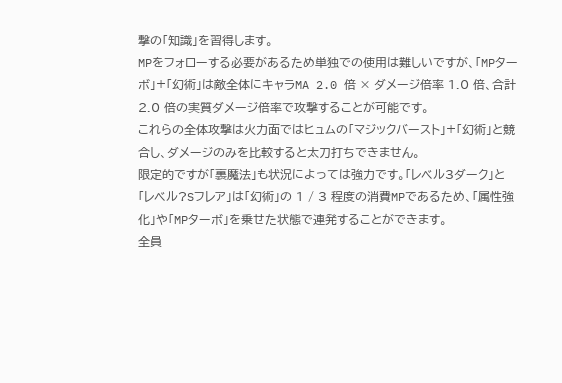撃の「知識」を習得します。
MPをフォローする必要があるため単独での使用は難しいですが、「MPターボ」+「幻術」は敵全体にキャラMA 2.0 倍 × ダメージ倍率 1.0 倍、合計 2.0 倍の実質ダメージ倍率で攻撃することが可能です。
これらの全体攻撃は火力面ではヒュムの「マジックバースト」+「幻術」と競合し、ダメージのみを比較すると太刀打ちできません。
限定的ですが「裏魔法」も状況によっては強力です。「レベル3ダーク」と「レベル?Sフレア」は「幻術」の 1 / 3 程度の消費MPであるため、「属性強化」や「MPターボ」を乗せた状態で連発することができます。
全員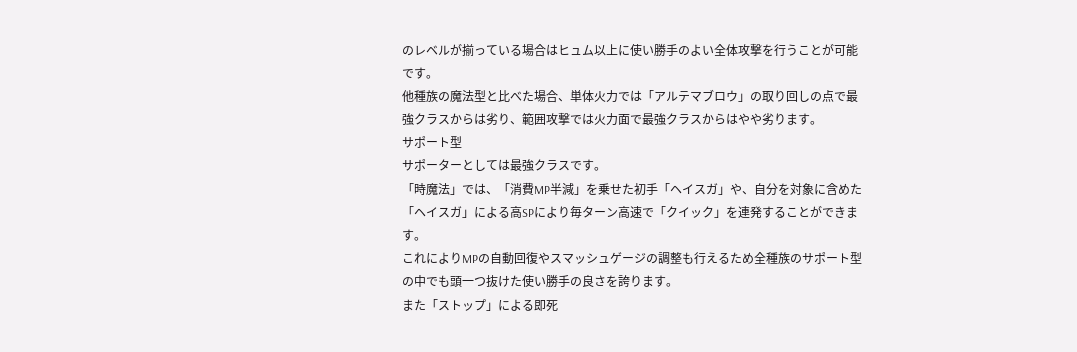のレベルが揃っている場合はヒュム以上に使い勝手のよい全体攻撃を行うことが可能です。
他種族の魔法型と比べた場合、単体火力では「アルテマブロウ」の取り回しの点で最強クラスからは劣り、範囲攻撃では火力面で最強クラスからはやや劣ります。
サポート型
サポーターとしては最強クラスです。
「時魔法」では、「消費MP半減」を乗せた初手「ヘイスガ」や、自分を対象に含めた「ヘイスガ」による高SPにより毎ターン高速で「クイック」を連発することができます。
これによりMPの自動回復やスマッシュゲージの調整も行えるため全種族のサポート型の中でも頭一つ抜けた使い勝手の良さを誇ります。
また「ストップ」による即死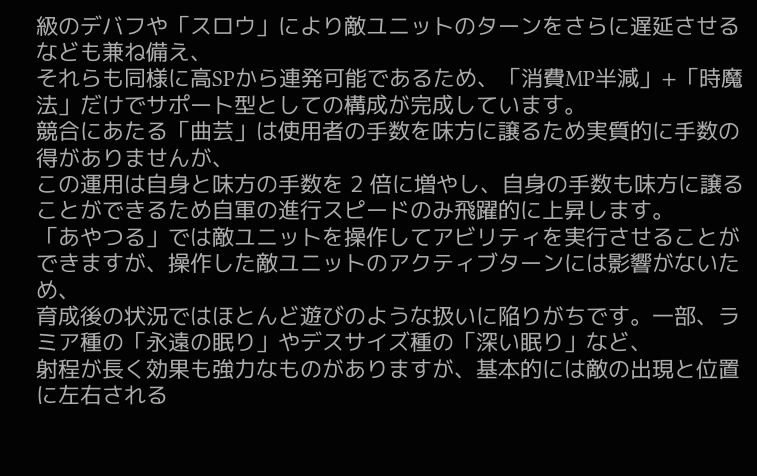級のデバフや「スロウ」により敵ユニットのターンをさらに遅延させるなども兼ね備え、
それらも同様に高SPから連発可能であるため、「消費MP半減」+「時魔法」だけでサポート型としての構成が完成しています。
競合にあたる「曲芸」は使用者の手数を味方に譲るため実質的に手数の得がありませんが、
この運用は自身と味方の手数を 2 倍に増やし、自身の手数も味方に譲ることができるため自軍の進行スピードのみ飛躍的に上昇します。
「あやつる」では敵ユニットを操作してアビリティを実行させることができますが、操作した敵ユニットのアクティブターンには影響がないため、
育成後の状況ではほとんど遊びのような扱いに陥りがちです。一部、ラミア種の「永遠の眠り」やデスサイズ種の「深い眠り」など、
射程が長く効果も強力なものがありますが、基本的には敵の出現と位置に左右される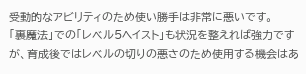受動的なアビリティのため使い勝手は非常に悪いです。
「裏魔法」での「レベル5ヘイスト」も状況を整えれば強力ですが、育成後ではレベルの切りの悪さのため使用する機会はあ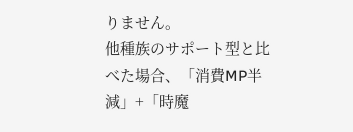りません。
他種族のサポート型と比べた場合、「消費MP半減」+「時魔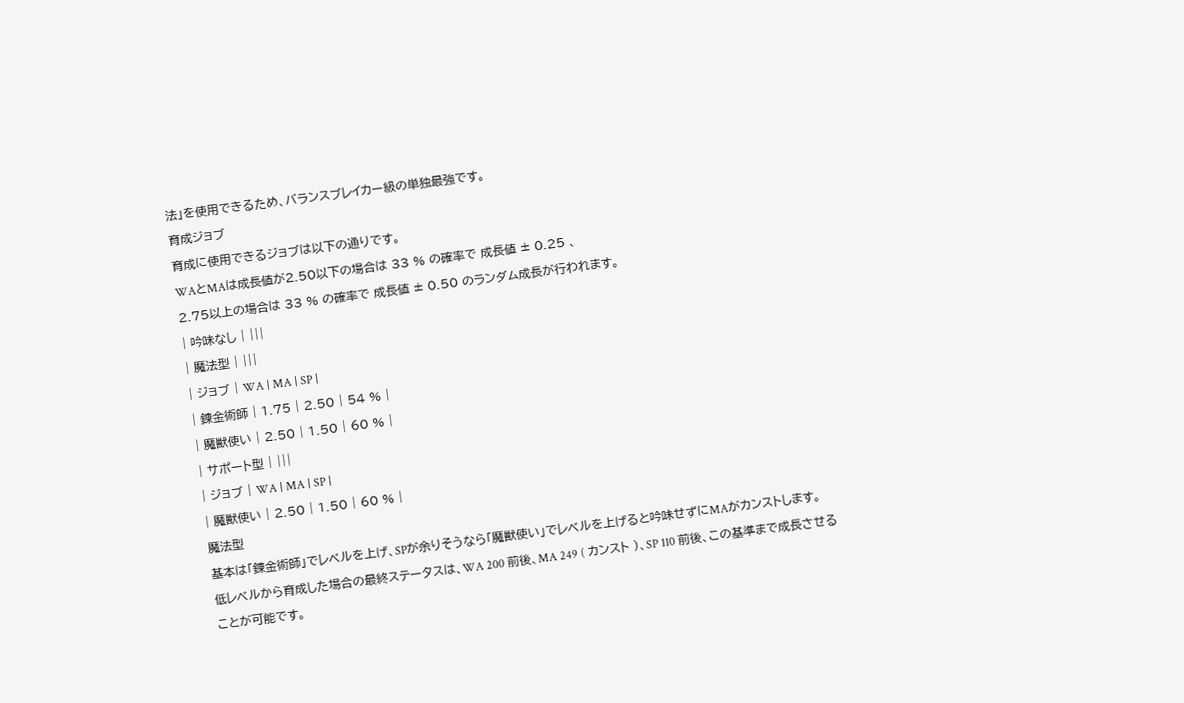法」を使用できるため、バランスブレイカー級の単独最強です。
育成ジョブ
育成に使用できるジョブは以下の通りです。
WAとMAは成長値が2.50以下の場合は 33 % の確率で 成長値 ± 0.25 、
2.75以上の場合は 33 % の確率で 成長値 ± 0.50 のランダム成長が行われます。
| 吟味なし | |||
| 魔法型 | |||
| ジョブ | WA | MA | SP |
| 錬金術師 | 1.75 | 2.50 | 54 % |
| 魔獣使い | 2.50 | 1.50 | 60 % |
| サポート型 | |||
| ジョブ | WA | MA | SP |
| 魔獣使い | 2.50 | 1.50 | 60 % |
魔法型
基本は「錬金術師」でレベルを上げ、SPが余りそうなら「魔獣使い」でレベルを上げると吟味せずにMAがカンストします。
低レベルから育成した場合の最終ステータスは、WA 200 前後、MA 249 ( カンスト )、SP 110 前後、この基準まで成長させることが可能です。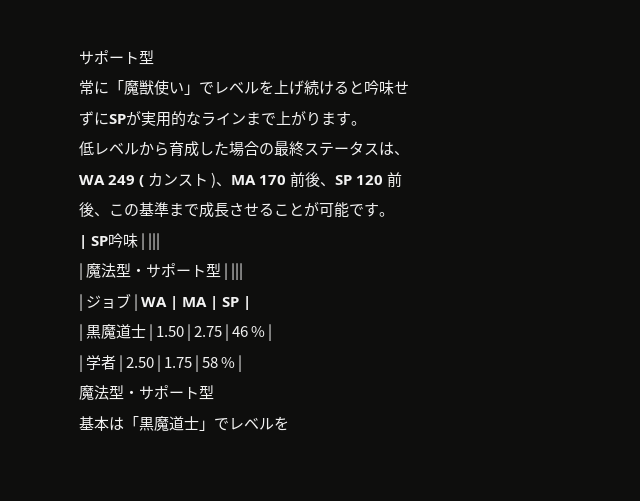サポート型
常に「魔獣使い」でレベルを上げ続けると吟味せずにSPが実用的なラインまで上がります。
低レベルから育成した場合の最終ステータスは、WA 249 ( カンスト )、MA 170 前後、SP 120 前後、この基準まで成長させることが可能です。
| SP吟味 | |||
| 魔法型・サポート型 | |||
| ジョブ | WA | MA | SP |
| 黒魔道士 | 1.50 | 2.75 | 46 % |
| 学者 | 2.50 | 1.75 | 58 % |
魔法型・サポート型
基本は「黒魔道士」でレベルを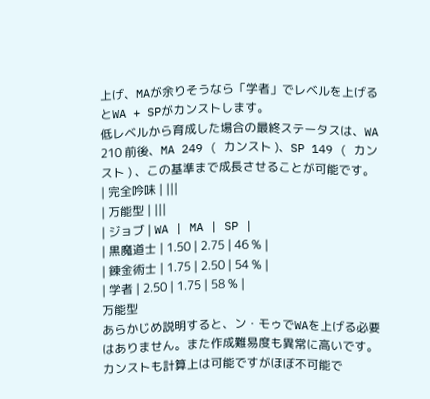上げ、MAが余りそうなら「学者」でレベルを上げるとWA + SPがカンストします。
低レベルから育成した場合の最終ステータスは、WA 210 前後、MA 249 ( カンスト )、SP 149 ( カンスト ) 、この基準まで成長させることが可能です。
| 完全吟味 | |||
| 万能型 | |||
| ジョブ | WA | MA | SP |
| 黒魔道士 | 1.50 | 2.75 | 46 % |
| 錬金術士 | 1.75 | 2.50 | 54 % |
| 学者 | 2.50 | 1.75 | 58 % |
万能型
あらかじめ説明すると、ン・モゥでWAを上げる必要はありません。また作成難易度も異常に高いです。カンストも計算上は可能ですがほぼ不可能で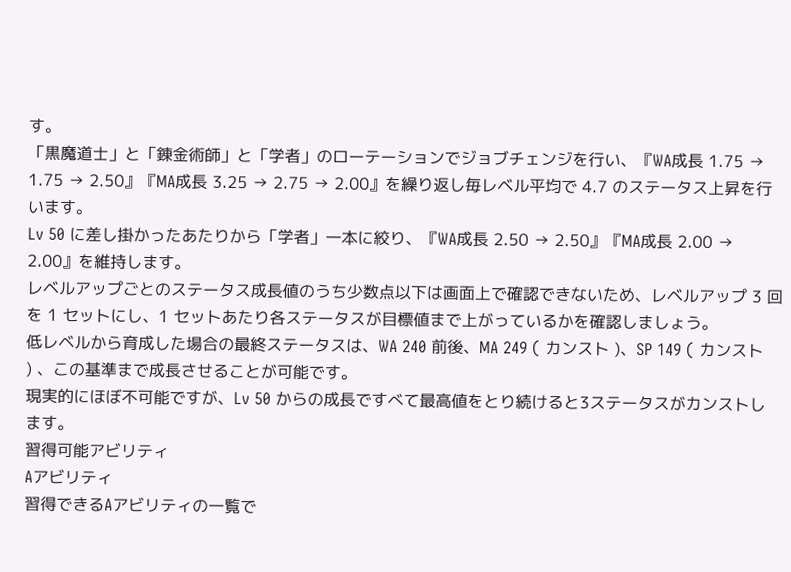す。
「黒魔道士」と「錬金術師」と「学者」のローテーションでジョブチェンジを行い、『WA成長 1.75 → 1.75 → 2.50』『MA成長 3.25 → 2.75 → 2.00』を繰り返し毎レベル平均で 4.7 のステータス上昇を行います。
Lv 50 に差し掛かったあたりから「学者」一本に絞り、『WA成長 2.50 → 2.50』『MA成長 2.00 → 2.00』を維持します。
レベルアップごとのステータス成長値のうち少数点以下は画面上で確認できないため、レベルアップ 3 回を 1 セットにし、1 セットあたり各ステータスが目標値まで上がっているかを確認しましょう。
低レベルから育成した場合の最終ステータスは、WA 240 前後、MA 249 ( カンスト )、SP 149 ( カンスト ) 、この基準まで成長させることが可能です。
現実的にほぼ不可能ですが、Lv 50 からの成長ですべて最高値をとり続けると3ステータスがカンストします。
習得可能アビリティ
Aアビリティ
習得できるAアビリティの一覧で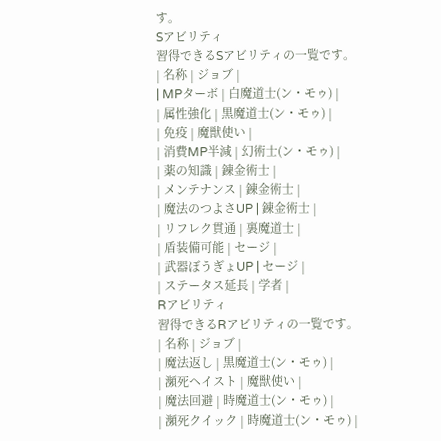す。
Sアビリティ
習得できるSアビリティの一覧です。
| 名称 | ジョブ |
| MPターボ | 白魔道士(ン・モゥ) |
| 属性強化 | 黒魔道士(ン・モゥ) |
| 免疫 | 魔獣使い |
| 消費MP半減 | 幻術士(ン・モゥ) |
| 薬の知識 | 錬金術士 |
| メンテナンス | 錬金術士 |
| 魔法のつよさUP | 錬金術士 |
| リフレク貫通 | 裏魔道士 |
| 盾装備可能 | セージ |
| 武器ぼうぎょUP | セージ |
| ステータス延長 | 学者 |
Rアビリティ
習得できるRアビリティの一覧です。
| 名称 | ジョブ |
| 魔法返し | 黒魔道士(ン・モゥ) |
| 瀕死ヘイスト | 魔獣使い |
| 魔法回避 | 時魔道士(ン・モゥ) |
| 瀕死クイック | 時魔道士(ン・モゥ) |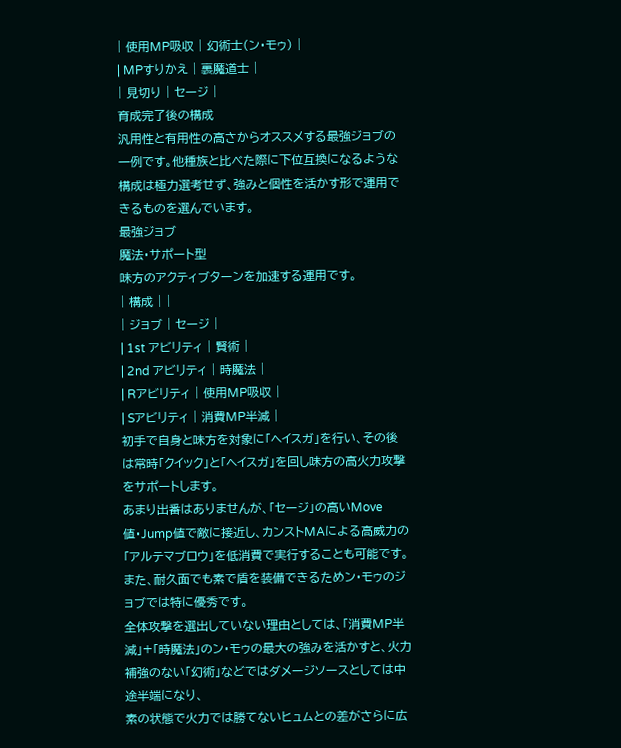| 使用MP吸収 | 幻術士(ン・モゥ) |
| MPすりかえ | 裏魔道士 |
| 見切り | セージ |
育成完了後の構成
汎用性と有用性の高さからオススメする最強ジョブの一例です。他種族と比べた際に下位互換になるような構成は極力選考せず、強みと個性を活かす形で運用できるものを選んでいます。
最強ジョブ
魔法・サポート型
味方のアクティブターンを加速する運用です。
| 構成 | |
| ジョブ | セージ |
| 1st アビリティ | 賢術 |
| 2nd アビリティ | 時魔法 |
| Rアビリティ | 使用MP吸収 |
| Sアビリティ | 消費MP半減 |
初手で自身と味方を対象に「ヘイスガ」を行い、その後は常時「クイック」と「ヘイスガ」を回し味方の高火力攻撃をサポートします。
あまり出番はありませんが、「セージ」の高いMove値・Jump値で敵に接近し、カンストMAによる高威力の「アルテマブロウ」を低消費で実行することも可能です。
また、耐久面でも素で盾を装備できるためン・モゥのジョブでは特に優秀です。
全体攻撃を選出していない理由としては、「消費MP半減」+「時魔法」のン・モゥの最大の強みを活かすと、火力補強のない「幻術」などではダメージソースとしては中途半端になり、
素の状態で火力では勝てないヒュムとの差がさらに広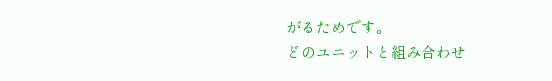がるためです。
どのユニットと組み合わせ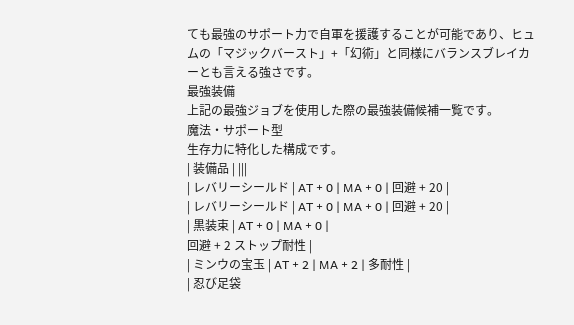ても最強のサポート力で自軍を援護することが可能であり、ヒュムの「マジックバースト」+「幻術」と同様にバランスブレイカーとも言える強さです。
最強装備
上記の最強ジョブを使用した際の最強装備候補一覧です。
魔法・サポート型
生存力に特化した構成です。
| 装備品 | |||
| レバリーシールド | AT + 0 | MA + 0 | 回避 + 20 |
| レバリーシールド | AT + 0 | MA + 0 | 回避 + 20 |
| 黒装束 | AT + 0 | MA + 0 |
回避 + 2 ストップ耐性 |
| ミンウの宝玉 | AT + 2 | MA + 2 | 多耐性 |
| 忍び足袋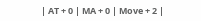| AT + 0 | MA + 0 | Move + 2 |